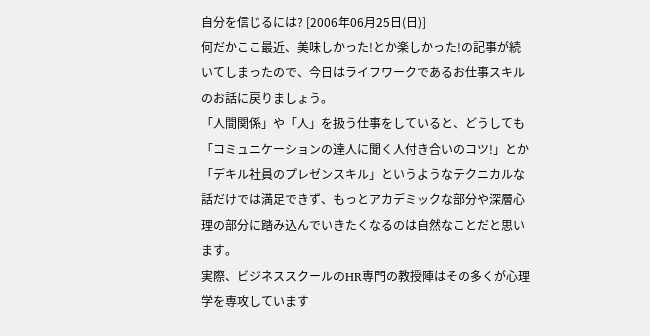自分を信じるには? [2006年06月25日(日)]
何だかここ最近、美味しかった!とか楽しかった!の記事が続いてしまったので、今日はライフワークであるお仕事スキルのお話に戻りましょう。
「人間関係」や「人」を扱う仕事をしていると、どうしても「コミュニケーションの達人に聞く人付き合いのコツ!」とか「デキル社員のプレゼンスキル」というようなテクニカルな話だけでは満足できず、もっとアカデミックな部分や深層心理の部分に踏み込んでいきたくなるのは自然なことだと思います。
実際、ビジネススクールのHR専門の教授陣はその多くが心理学を専攻しています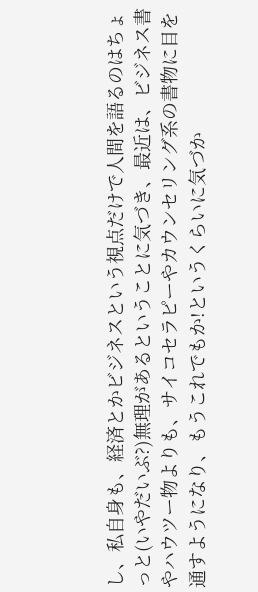し、私自身も、経済とかビジネスという視点だけで人間を語るのはちょっと(いやだいぶ?)無理があるということに気づき、最近は、ビジネス書やハウツー物よりも、サイコセラピーやカウンセリング系の書物に目を通すようになり、もうこれでもか!というくらいに気づか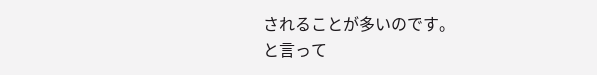されることが多いのです。
と言って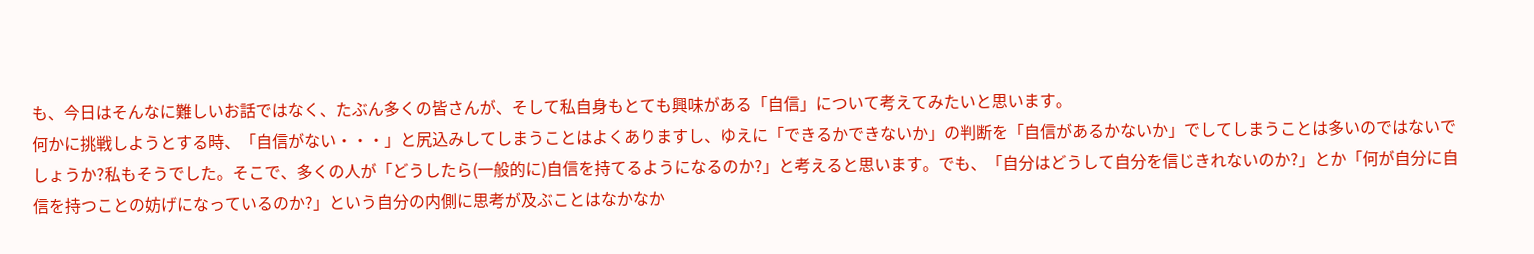も、今日はそんなに難しいお話ではなく、たぶん多くの皆さんが、そして私自身もとても興味がある「自信」について考えてみたいと思います。
何かに挑戦しようとする時、「自信がない・・・」と尻込みしてしまうことはよくありますし、ゆえに「できるかできないか」の判断を「自信があるかないか」でしてしまうことは多いのではないでしょうか?私もそうでした。そこで、多くの人が「どうしたら(一般的に)自信を持てるようになるのか?」と考えると思います。でも、「自分はどうして自分を信じきれないのか?」とか「何が自分に自信を持つことの妨げになっているのか?」という自分の内側に思考が及ぶことはなかなか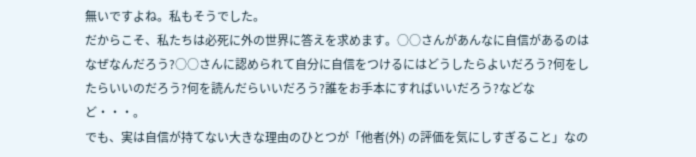無いですよね。私もそうでした。
だからこそ、私たちは必死に外の世界に答えを求めます。○○さんがあんなに自信があるのはなぜなんだろう?○○さんに認められて自分に自信をつけるにはどうしたらよいだろう?何をしたらいいのだろう?何を読んだらいいだろう?誰をお手本にすればいいだろう?などなど・・・。
でも、実は自信が持てない大きな理由のひとつが「他者(外) の評価を気にしすぎること」なの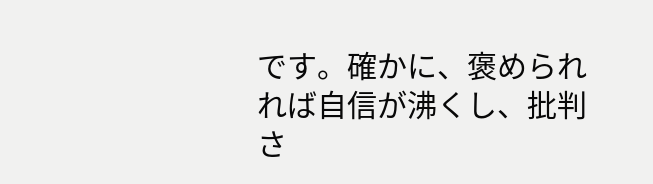です。確かに、褒められれば自信が沸くし、批判さ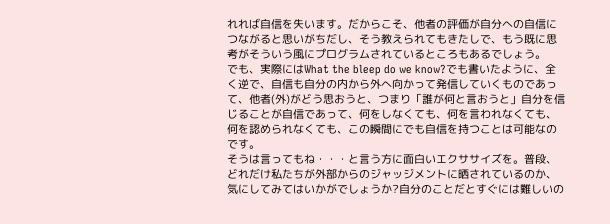れれば自信を失います。だからこそ、他者の評価が自分への自信につながると思いがちだし、そう教えられてもきたしで、もう既に思考がそういう風にプログラムされているところもあるでしょう。
でも、実際にはWhat the bleep do we know?でも書いたように、全く逆で、自信も自分の内から外へ向かって発信していくものであって、他者(外)がどう思おうと、つまり「誰が何と言おうと」自分を信じることが自信であって、何をしなくても、何を言われなくても、何を認められなくても、この瞬間にでも自信を持つことは可能なのです。
そうは言ってもね・・・と言う方に面白いエクササイズを。普段、どれだけ私たちが外部からのジャッジメントに晒されているのか、気にしてみてはいかがでしょうか?自分のことだとすぐには難しいの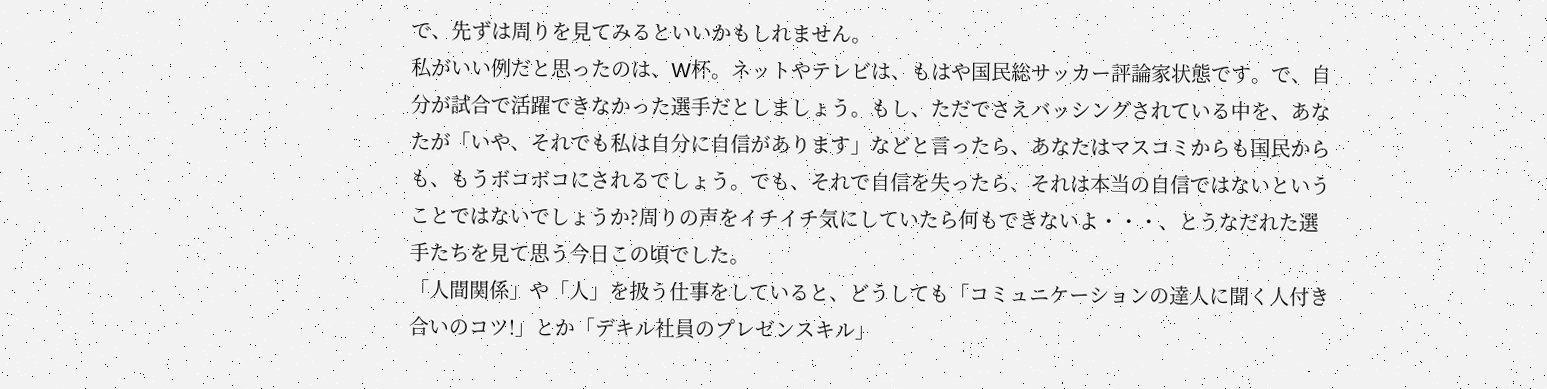で、先ずは周りを見てみるといいかもしれません。
私がいい例だと思ったのは、W杯。ネットやテレビは、もはや国民総サッカー評論家状態です。で、自分が試合で活躍できなかった選手だとしましょう。もし、ただでさえバッシングされている中を、あなたが「いや、それでも私は自分に自信があります」などと言ったら、あなたはマスコミからも国民からも、もうボコボコにされるでしょう。でも、それで自信を失ったら、それは本当の自信ではないということではないでしょうか?周りの声をイチイチ気にしていたら何もできないよ・・・、とうなだれた選手たちを見て思う今日この頃でした。
「人間関係」や「人」を扱う仕事をしていると、どうしても「コミュニケーションの達人に聞く人付き合いのコツ!」とか「デキル社員のプレゼンスキル」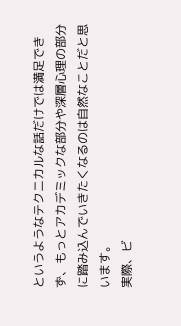というようなテクニカルな話だけでは満足できず、もっとアカデミックな部分や深層心理の部分に踏み込んでいきたくなるのは自然なことだと思います。
実際、ビ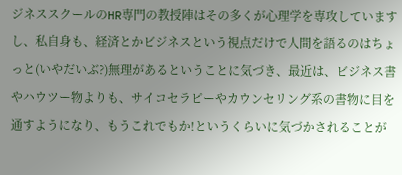ジネススクールのHR専門の教授陣はその多くが心理学を専攻していますし、私自身も、経済とかビジネスという視点だけで人間を語るのはちょっと(いやだいぶ?)無理があるということに気づき、最近は、ビジネス書やハウツー物よりも、サイコセラピーやカウンセリング系の書物に目を通すようになり、もうこれでもか!というくらいに気づかされることが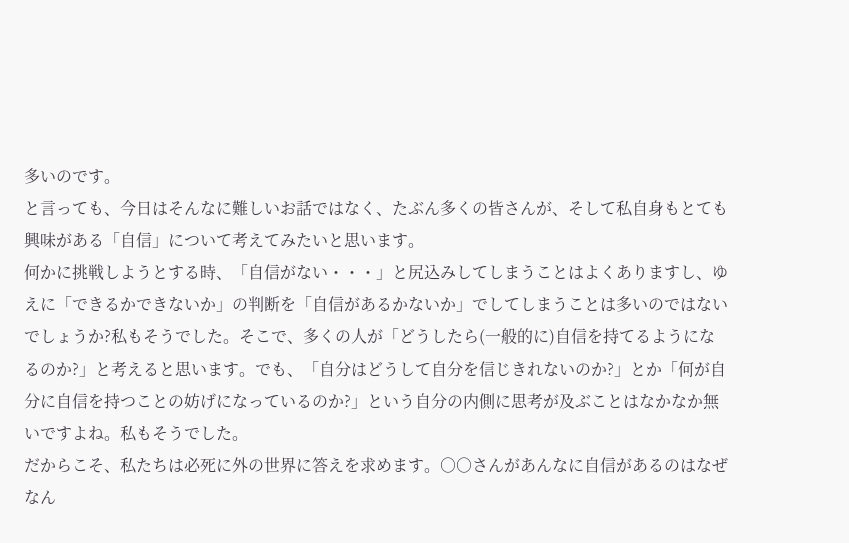多いのです。
と言っても、今日はそんなに難しいお話ではなく、たぶん多くの皆さんが、そして私自身もとても興味がある「自信」について考えてみたいと思います。
何かに挑戦しようとする時、「自信がない・・・」と尻込みしてしまうことはよくありますし、ゆえに「できるかできないか」の判断を「自信があるかないか」でしてしまうことは多いのではないでしょうか?私もそうでした。そこで、多くの人が「どうしたら(一般的に)自信を持てるようになるのか?」と考えると思います。でも、「自分はどうして自分を信じきれないのか?」とか「何が自分に自信を持つことの妨げになっているのか?」という自分の内側に思考が及ぶことはなかなか無いですよね。私もそうでした。
だからこそ、私たちは必死に外の世界に答えを求めます。○○さんがあんなに自信があるのはなぜなん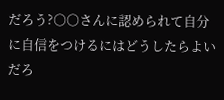だろう?○○さんに認められて自分に自信をつけるにはどうしたらよいだろ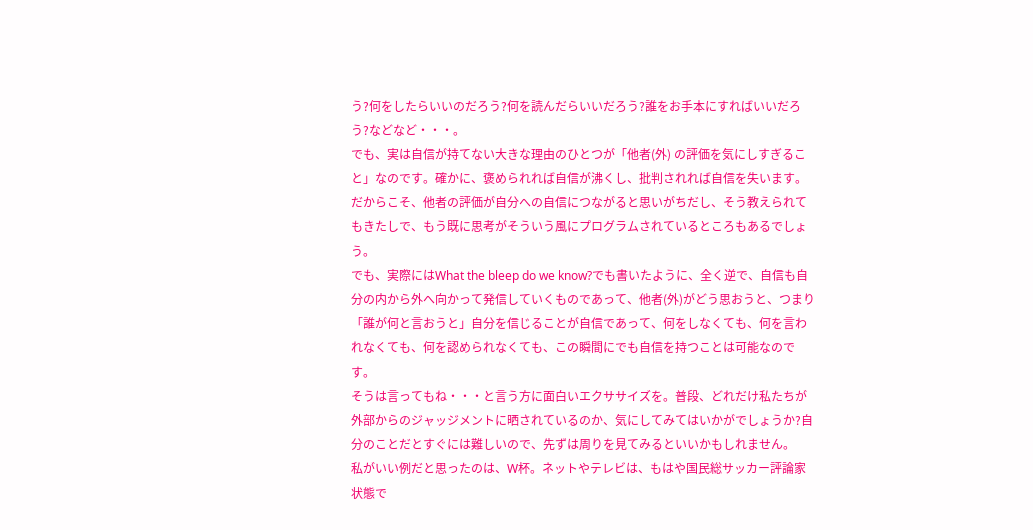う?何をしたらいいのだろう?何を読んだらいいだろう?誰をお手本にすればいいだろう?などなど・・・。
でも、実は自信が持てない大きな理由のひとつが「他者(外) の評価を気にしすぎること」なのです。確かに、褒められれば自信が沸くし、批判されれば自信を失います。だからこそ、他者の評価が自分への自信につながると思いがちだし、そう教えられてもきたしで、もう既に思考がそういう風にプログラムされているところもあるでしょう。
でも、実際にはWhat the bleep do we know?でも書いたように、全く逆で、自信も自分の内から外へ向かって発信していくものであって、他者(外)がどう思おうと、つまり「誰が何と言おうと」自分を信じることが自信であって、何をしなくても、何を言われなくても、何を認められなくても、この瞬間にでも自信を持つことは可能なのです。
そうは言ってもね・・・と言う方に面白いエクササイズを。普段、どれだけ私たちが外部からのジャッジメントに晒されているのか、気にしてみてはいかがでしょうか?自分のことだとすぐには難しいので、先ずは周りを見てみるといいかもしれません。
私がいい例だと思ったのは、W杯。ネットやテレビは、もはや国民総サッカー評論家状態で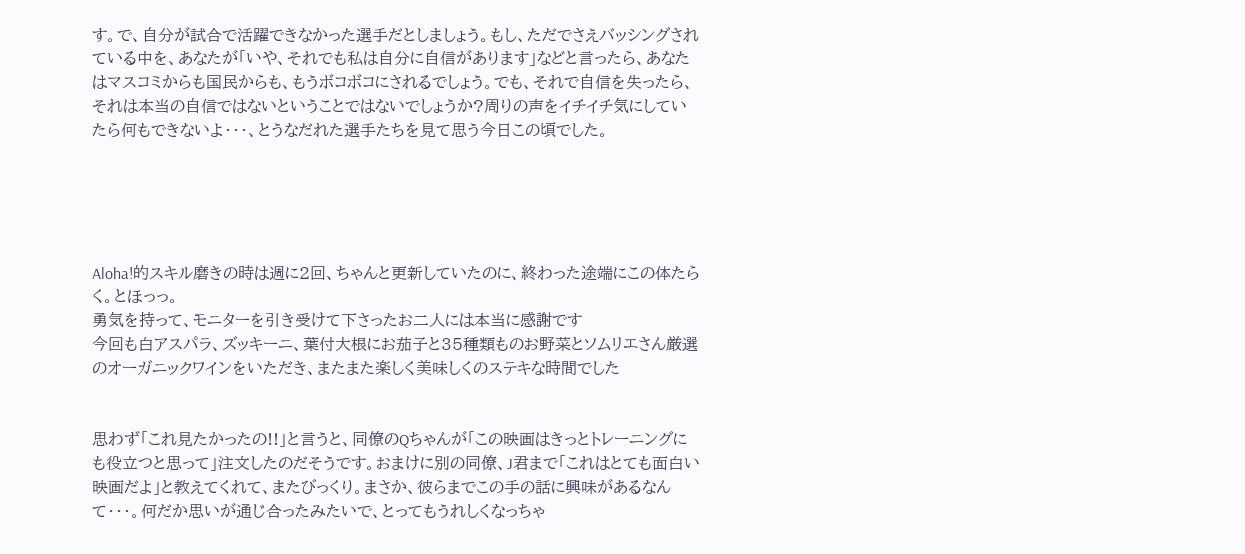す。で、自分が試合で活躍できなかった選手だとしましょう。もし、ただでさえバッシングされている中を、あなたが「いや、それでも私は自分に自信があります」などと言ったら、あなたはマスコミからも国民からも、もうボコボコにされるでしょう。でも、それで自信を失ったら、それは本当の自信ではないということではないでしょうか?周りの声をイチイチ気にしていたら何もできないよ・・・、とうなだれた選手たちを見て思う今日この頃でした。





Aloha!的スキル磨きの時は週に2回、ちゃんと更新していたのに、終わった途端にこの体たらく。とほっっ。
勇気を持って、モニターを引き受けて下さったお二人には本当に感謝です
今回も白アスパラ、ズッキーニ、葉付大根にお茄子と35種類ものお野菜とソムリエさん厳選のオーガニックワインをいただき、またまた楽しく美味しくのステキな時間でした


思わず「これ見たかったの!!」と言うと、同僚のQちゃんが「この映画はきっとトレーニングにも役立つと思って」注文したのだそうです。おまけに別の同僚、J君まで「これはとても面白い映画だよ」と教えてくれて、またびっくり。まさか、彼らまでこの手の話に興味があるなんて・・・。何だか思いが通じ合ったみたいで、とってもうれしくなっちゃ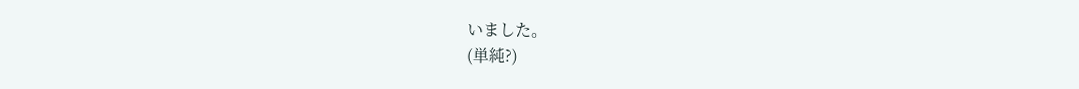いました。
(単純?)